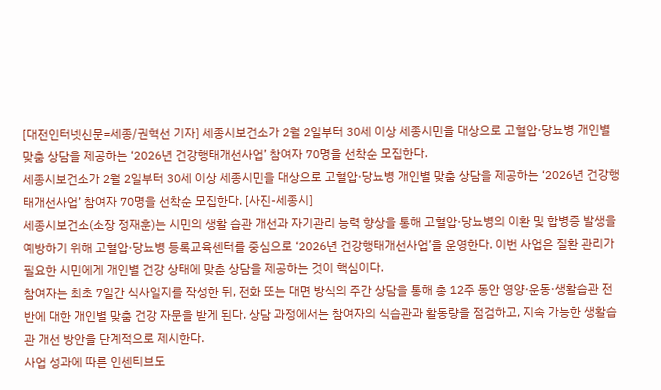[대전인터넷신문=세종/권혁선 기자] 세종시보건소가 2월 2일부터 30세 이상 세종시민을 대상으로 고혈압·당뇨병 개인별 맞춤 상담을 제공하는 ‘2026년 건강행태개선사업’ 참여자 70명을 선착순 모집한다.
세종시보건소가 2월 2일부터 30세 이상 세종시민을 대상으로 고혈압·당뇨병 개인별 맞춤 상담을 제공하는 ‘2026년 건강행태개선사업’ 참여자 70명을 선착순 모집한다. [사진-세종시]
세종시보건소(소장 정재훈)는 시민의 생활 습관 개선과 자기관리 능력 향상을 통해 고혈압·당뇨병의 이환 및 합병증 발생을 예방하기 위해 고혈압·당뇨병 등록교육센터를 중심으로 ‘2026년 건강행태개선사업’을 운영한다. 이번 사업은 질환 관리가 필요한 시민에게 개인별 건강 상태에 맞춘 상담을 제공하는 것이 핵심이다.
참여자는 최초 7일간 식사일지를 작성한 뒤, 전화 또는 대면 방식의 주간 상담을 통해 총 12주 동안 영양·운동·생활습관 전반에 대한 개인별 맞춤 건강 자문을 받게 된다. 상담 과정에서는 참여자의 식습관과 활동량을 점검하고, 지속 가능한 생활습관 개선 방안을 단계적으로 제시한다.
사업 성과에 따른 인센티브도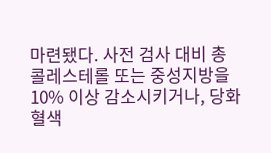마련됐다. 사전 검사 대비 총 콜레스테롤 또는 중성지방을 10% 이상 감소시키거나, 당화혈색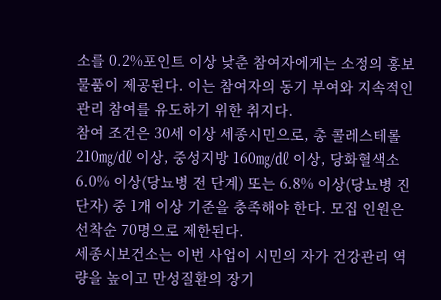소를 0.2%포인트 이상 낮춘 참여자에게는 소정의 홍보 물품이 제공된다. 이는 참여자의 동기 부여와 지속적인 관리 참여를 유도하기 위한 취지다.
참여 조건은 30세 이상 세종시민으로, 총 콜레스테롤 210㎎/㎗ 이상, 중성지방 160㎎/㎗ 이상, 당화혈색소 6.0% 이상(당뇨병 전 단계) 또는 6.8% 이상(당뇨병 진단자) 중 1개 이상 기준을 충족해야 한다. 모집 인원은 선착순 70명으로 제한된다.
세종시보건소는 이번 사업이 시민의 자가 건강관리 역량을 높이고 만성질환의 장기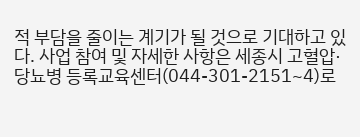적 부담을 줄이는 계기가 될 것으로 기대하고 있다. 사업 참여 및 자세한 사항은 세종시 고혈압·당뇨병 등록교육센터(044-301-2151~4)로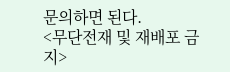문의하면 된다.
<무단전재 및 재배포 금지>